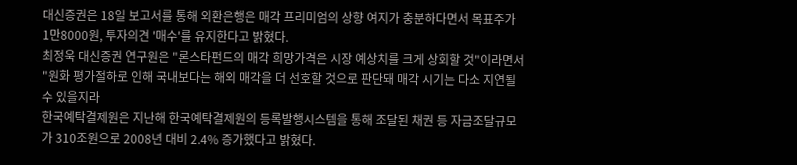대신증권은 18일 보고서를 통해 외환은행은 매각 프리미엄의 상향 여지가 충분하다면서 목표주가 1만8000원, 투자의견 '매수'를 유지한다고 밝혔다.
최정욱 대신증권 연구원은 "론스타펀드의 매각 희망가격은 시장 예상치를 크게 상회할 것"이라면서 "원화 평가절하로 인해 국내보다는 해외 매각을 더 선호할 것으로 판단돼 매각 시기는 다소 지연될 수 있을지라
한국예탁결제원은 지난해 한국예탁결제원의 등록발행시스템을 통해 조달된 채권 등 자금조달규모가 310조원으로 2008년 대비 2.4% 증가했다고 밝혔다.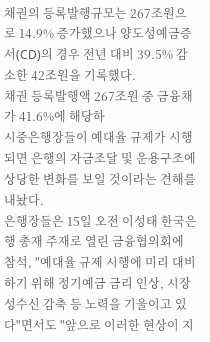채권의 등록발행규모는 267조원으로 14.9% 증가했으나 양도성예금증서(CD)의 경우 전년 대비 39.5% 감소한 42조원을 기록했다.
채권 등록발행액 267조원 중 금융채가 41.6%에 해당하
시중은행장들이 예대율 규제가 시행되면 은행의 자금조달 및 운용구조에 상당한 변화를 보일 것이라는 견해를 내놨다.
은행장들은 15일 오전 이성태 한국은행 총재 주재로 열린 금융협의회에 참석, "예대율 규제 시행에 미리 대비하기 위해 정기예금 금리 인상, 시장성수신 감축 등 노력을 기울이고 있다"면서도 "앞으로 이러한 현상이 지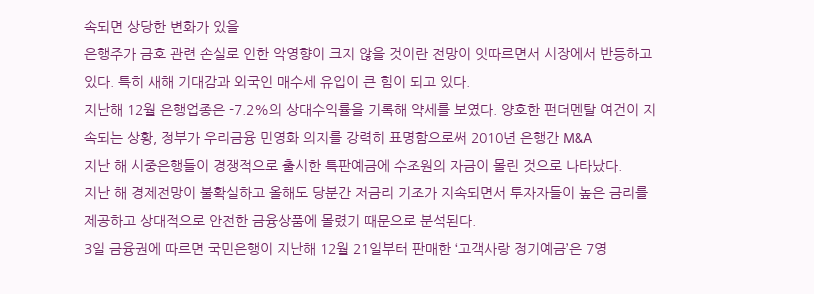속되면 상당한 변화가 있을
은행주가 금호 관련 손실로 인한 악영향이 크지 않을 것이란 전망이 잇따르면서 시장에서 반등하고 있다. 특히 새해 기대감과 외국인 매수세 유입이 큰 힘이 되고 있다.
지난해 12월 은행업종은 -7.2%의 상대수익률을 기록해 약세를 보였다. 양호한 펀더멘탈 여건이 지속되는 상황, 정부가 우리금융 민영화 의지를 강력히 표명함으로써 2010년 은행간 M&A
지난 해 시중은행들이 경쟁적으로 출시한 특판예금에 수조원의 자금이 몰린 것으로 나타났다.
지난 해 경제전망이 불확실하고 올해도 당분간 저금리 기조가 지속되면서 투자자들이 높은 금리를 제공하고 상대적으로 안전한 금융상품에 몰렸기 때문으로 분석된다.
3일 금융권에 따르면 국민은행이 지난해 12월 21일부터 판매한 ‘고객사랑 정기예금’은 7영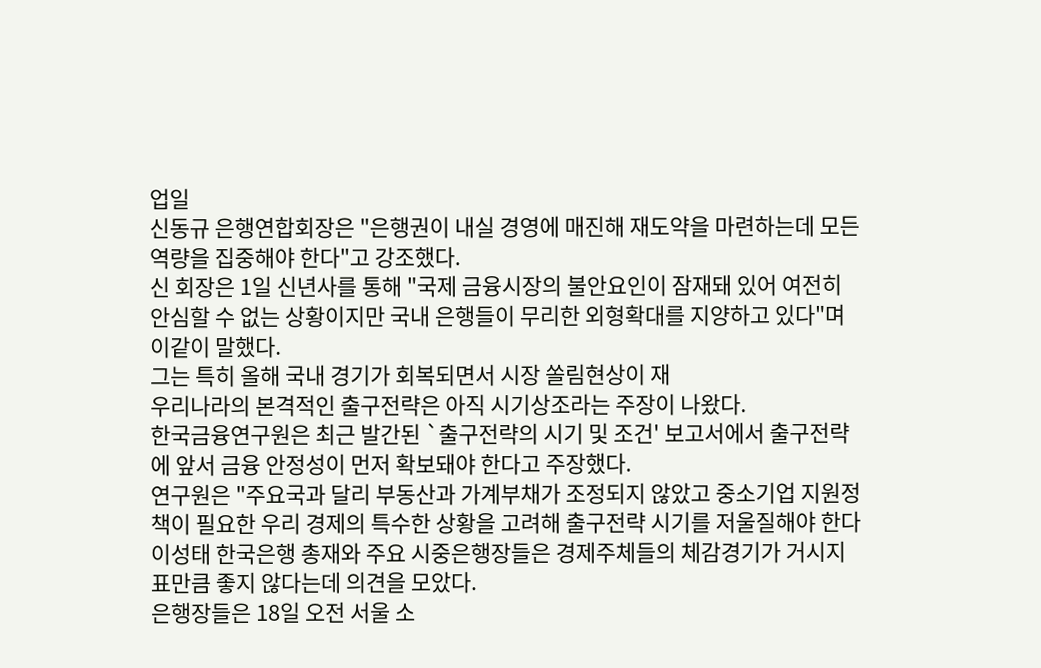업일
신동규 은행연합회장은 "은행권이 내실 경영에 매진해 재도약을 마련하는데 모든 역량을 집중해야 한다"고 강조했다.
신 회장은 1일 신년사를 통해 "국제 금융시장의 불안요인이 잠재돼 있어 여전히 안심할 수 없는 상황이지만 국내 은행들이 무리한 외형확대를 지양하고 있다"며 이같이 말했다.
그는 특히 올해 국내 경기가 회복되면서 시장 쏠림현상이 재
우리나라의 본격적인 출구전략은 아직 시기상조라는 주장이 나왔다.
한국금융연구원은 최근 발간된 `출구전략의 시기 및 조건' 보고서에서 출구전략에 앞서 금융 안정성이 먼저 확보돼야 한다고 주장했다.
연구원은 "주요국과 달리 부동산과 가계부채가 조정되지 않았고 중소기업 지원정책이 필요한 우리 경제의 특수한 상황을 고려해 출구전략 시기를 저울질해야 한다
이성태 한국은행 총재와 주요 시중은행장들은 경제주체들의 체감경기가 거시지표만큼 좋지 않다는데 의견을 모았다.
은행장들은 18일 오전 서울 소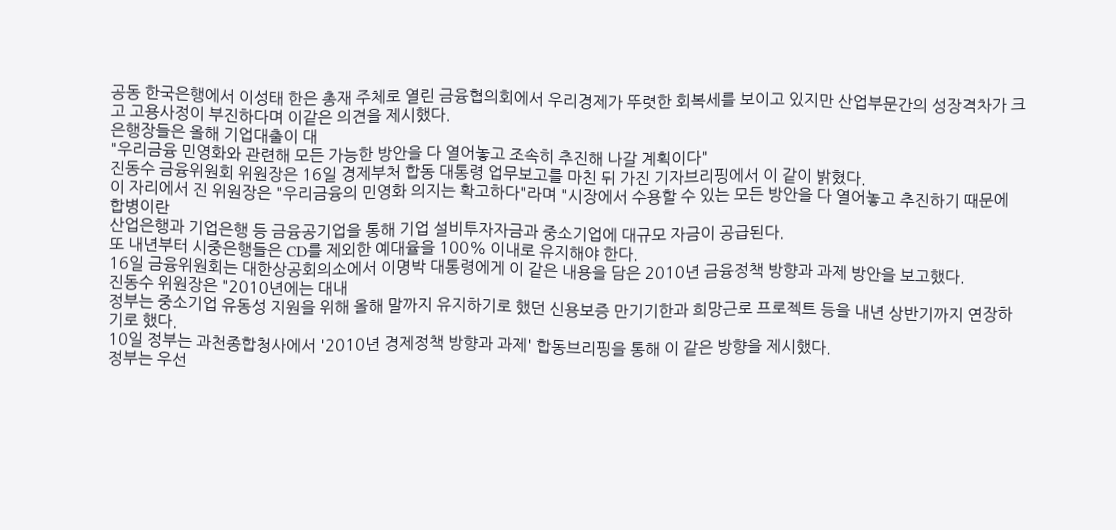공동 한국은행에서 이성태 한은 총재 주체로 열린 금융협의회에서 우리경제가 뚜렷한 회복세를 보이고 있지만 산업부문간의 성장격차가 크고 고용사정이 부진하다며 이같은 의견을 제시했다.
은행장들은 올해 기업대출이 대
"우리금융 민영화와 관련해 모든 가능한 방안을 다 열어놓고 조속히 추진해 나갈 계획이다"
진동수 금융위원회 위원장은 16일 경제부처 합동 대통령 업무보고를 마친 뒤 가진 기자브리핑에서 이 같이 밝혔다.
이 자리에서 진 위원장은 "우리금융의 민영화 의지는 확고하다"라며 "시장에서 수용할 수 있는 모든 방안을 다 열어놓고 추진하기 때문에 합병이란
산업은행과 기업은행 등 금융공기업을 통해 기업 설비투자자금과 중소기업에 대규모 자금이 공급된다.
또 내년부터 시중은행들은 CD를 제외한 예대율을 100% 이내로 유지해야 한다.
16일 금융위원회는 대한상공회의소에서 이명박 대통령에게 이 같은 내용을 담은 2010년 금융정책 방향과 과제 방안을 보고했다.
진동수 위원장은 "2010년에는 대내
정부는 중소기업 유동성 지원을 위해 올해 말까지 유지하기로 했던 신용보증 만기기한과 희망근로 프로젝트 등을 내년 상반기까지 연장하기로 했다.
10일 정부는 과천종합청사에서 '2010년 경제정책 방향과 과제' 합동브리핑을 통해 이 같은 방향을 제시했다.
정부는 우선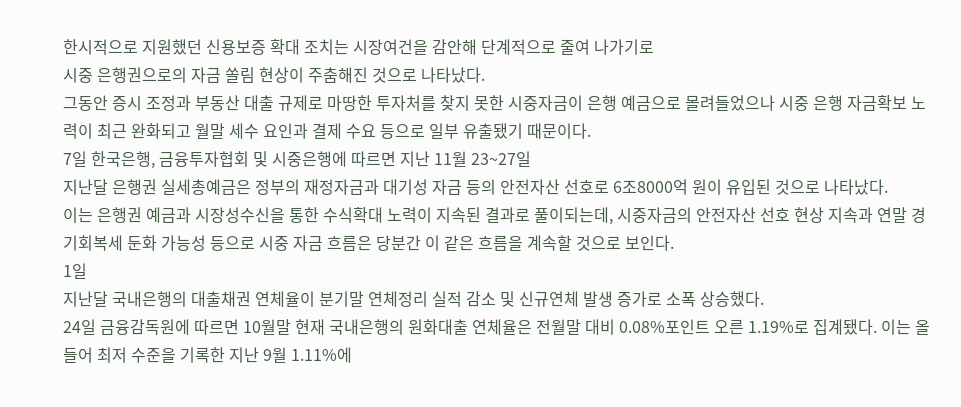한시적으로 지원했던 신용보증 확대 조치는 시장여건을 감안해 단계적으로 줄여 나가기로
시중 은행권으로의 자금 쏠림 현상이 주춤해진 것으로 나타났다.
그동안 증시 조정과 부동산 대출 규제로 마땅한 투자처를 찾지 못한 시중자금이 은행 예금으로 몰려들었으나 시중 은행 자금확보 노력이 최근 완화되고 월말 세수 요인과 결제 수요 등으로 일부 유출됐기 때문이다.
7일 한국은행, 금융투자협회 및 시중은행에 따르면 지난 11월 23~27일
지난달 은행권 실세총예금은 정부의 재정자금과 대기성 자금 등의 안전자산 선호로 6조8000억 원이 유입된 것으로 나타났다.
이는 은행권 예금과 시장성수신을 통한 수식확대 노력이 지속된 결과로 풀이되는데, 시중자금의 안전자산 선호 현상 지속과 연말 경기회복세 둔화 가능성 등으로 시중 자금 흐름은 당분간 이 같은 흐름을 계속할 것으로 보인다.
1일
지난달 국내은행의 대출채권 연체율이 분기말 연체정리 실적 감소 및 신규연체 발생 증가로 소폭 상승했다.
24일 금융감독원에 따르면 10월말 현재 국내은행의 원화대출 연체율은 전월말 대비 0.08%포인트 오른 1.19%로 집계됐다. 이는 올들어 최저 수준을 기록한 지난 9월 1.11%에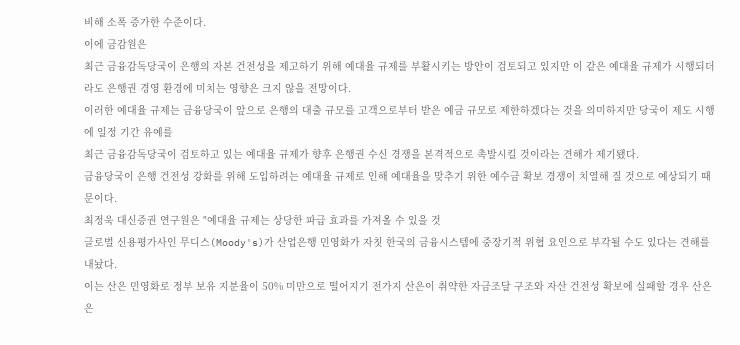비해 소폭 증가한 수준이다.
이에 금감원은
최근 금융감독당국이 은행의 자본 건전성을 제고하기 위해 예대율 규제를 부활시키는 방안이 검토되고 있지만 이 같은 예대율 규제가 시행되더라도 은행권 경영 환경에 미치는 영향은 크지 않을 전망이다.
이러한 예대율 규제는 금융당국이 앞으로 은행의 대출 규모를 고객으로부터 받은 예금 규모로 제한하겠다는 것을 의미하지만 당국이 제도 시행에 일정 기간 유예를
최근 금융감독당국이 검토하고 있는 예대율 규제가 향후 은행권 수신 경쟁을 본격적으로 촉발시킬 것이라는 견해가 제기됐다.
금융당국이 은행 건전성 강화를 위해 도입하려는 예대율 규제로 인해 예대율을 맞추기 위한 예수금 확보 경쟁이 치열해 질 것으로 예상되기 때문이다.
최정욱 대신증권 연구원은 "예대율 규제는 상당한 파급 효과를 가져올 수 있을 것
글로벌 신용평가사인 무디스(Moody's)가 산업은행 민영화가 자칫 한국의 금융시스템에 중장기적 위협 요인으로 부각될 수도 있다는 견해를 내놨다.
이는 산은 민영화로 정부 보유 지분율이 50% 미만으로 떨어지기 전가지 산은이 취약한 자금조달 구조와 자산 건전성 확보에 실패할 경우 산은은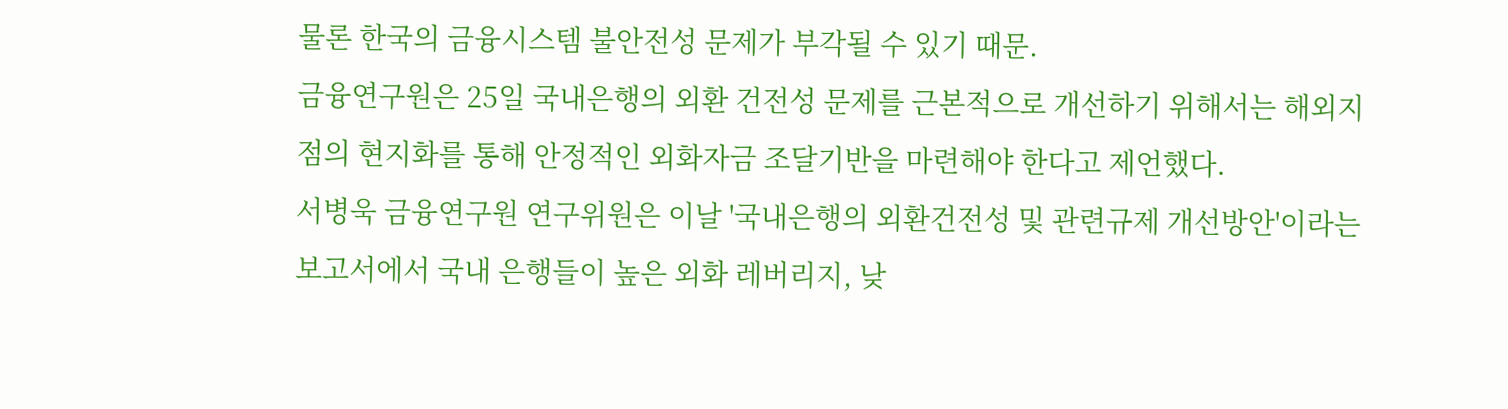물론 한국의 금융시스템 불안전성 문제가 부각될 수 있기 때문.
금융연구원은 25일 국내은행의 외환 건전성 문제를 근본적으로 개선하기 위해서는 해외지점의 현지화를 통해 안정적인 외화자금 조달기반을 마련해야 한다고 제언했다.
서병욱 금융연구원 연구위원은 이날 '국내은행의 외환건전성 및 관련규제 개선방안'이라는 보고서에서 국내 은행들이 높은 외화 레버리지, 낮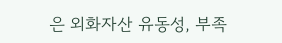은 외화자산 유동성, 부족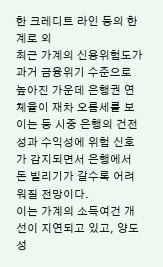한 크레디트 라인 등의 한계로 외
최근 가계의 신용위험도가 과거 금융위기 수준으로 높아진 가운데 은행권 연체율이 재차 오름세를 보이는 등 시중 은행의 건전성과 수익성에 위험 신호가 감지되면서 은행에서 돈 빌리기가 갈수록 어려워질 전망이다.
이는 가계의 소득여건 개선이 지연되고 있고, 양도성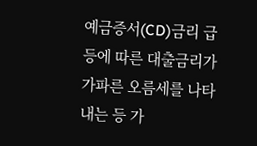예금증서(CD)금리 급등에 따른 대출금리가 가파른 오름세를 나타내는 등 가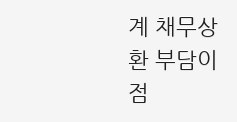계 채무상환 부담이 점